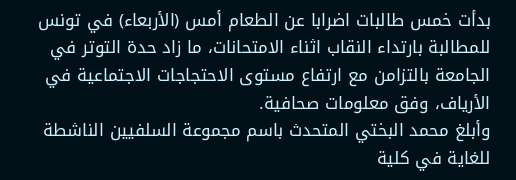بدأت خمس طالبات اضرابا عن الطعام أمس (الأربعاء) في تونس للمطالبة بارتداء النقاب اثناء الامتحانات، ما زاد حدة التوتر في الجامعة بالتزامن مع ارتفاع مستوى الاحتجاجات الاجتماعية في الأرياف، وفق معلومات صحافية.
وأبلغ محمد البختي المتحدث باسم مجموعة السلفيين الناشطة للغاية في كلية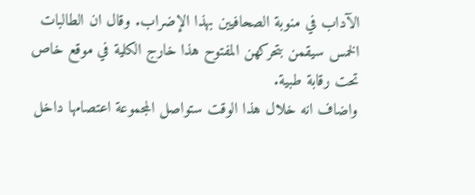الآداب في منوبة الصحافيين بهذا الإضراب. وقال ان الطالبات الخمس سيقمن بتحركهن المفتوح هذا خارج الكلية في موقع خاص تحت رقابة طبية.
واضاف انه خلال هذا الوقت ستواصل المجموعة اعتصامها داخل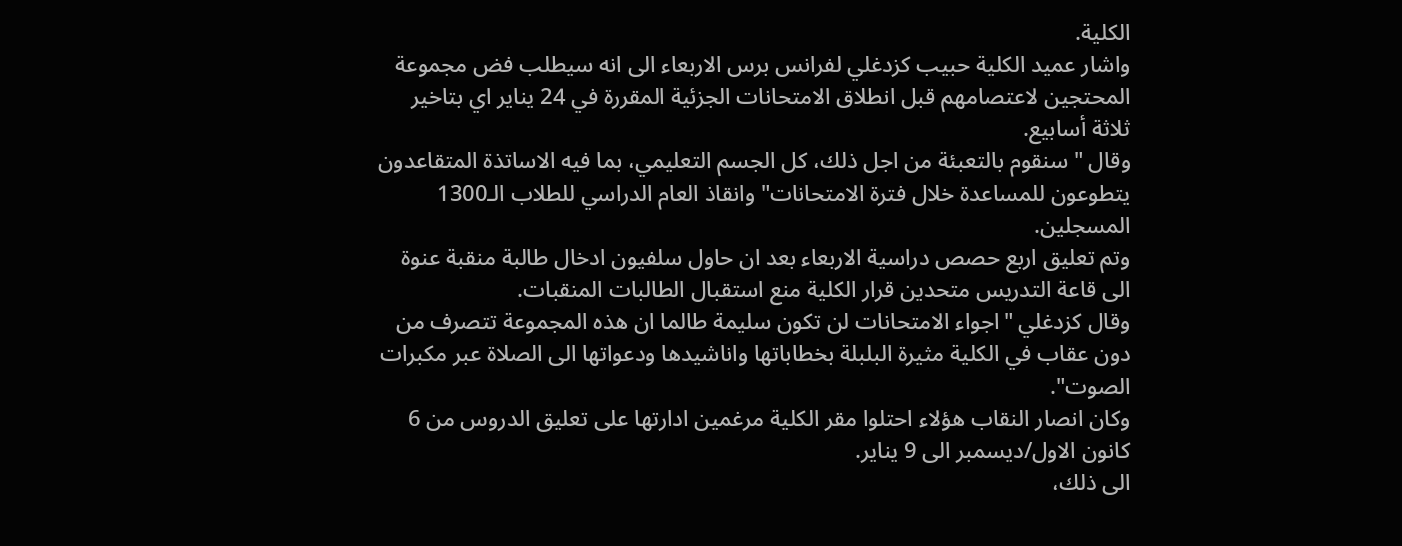الكلية.
واشار عميد الكلية حبيب كزدغلي لفرانس برس الاربعاء الى انه سيطلب فض مجموعة المحتجين لاعتصامهم قبل انطلاق الامتحانات الجزئية المقررة في 24 يناير اي بتاخير ثلاثة أسابيع.
وقال "سنقوم بالتعبئة من اجل ذلك، كل الجسم التعليمي، بما فيه الاساتذة المتقاعدون يتطوعون للمساعدة خلال فترة الامتحانات" وانقاذ العام الدراسي للطلاب الـ1300 المسجلين.
وتم تعليق اربع حصص دراسية الاربعاء بعد ان حاول سلفيون ادخال طالبة منقبة عنوة الى قاعة التدريس متحدين قرار الكلية منع استقبال الطالبات المنقبات.
وقال كزدغلي "اجواء الامتحانات لن تكون سليمة طالما ان هذه المجموعة تتصرف من دون عقاب في الكلية مثيرة البلبلة بخطاباتها واناشيدها ودعواتها الى الصلاة عبر مكبرات الصوت".
وكان انصار النقاب هؤلاء احتلوا مقر الكلية مرغمين ادارتها على تعليق الدروس من 6 كانون الاول/ديسمبر الى 9 يناير.
الى ذلك،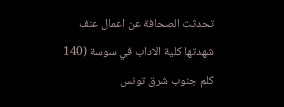تحدثت الصحافة عن اعمال عنف شهدتها كلية الاداب في سوسة (140 كلم جنوب شرق تونس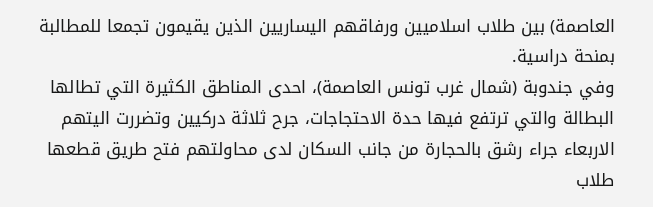العاصمة) بين طلاب اسلاميين ورفاقهم اليساريين الذين يقيمون تجمعا للمطالبة بمنحة دراسية.
وفي جندوبة (شمال غرب تونس العاصمة)، احدى المناطق الكثيرة التي تطالها البطالة والتي ترتفع فيها حدة الاحتجاجات، جرح ثلاثة دركيين وتضررت اليتهم الاربعاء جراء رشق بالحجارة من جانب السكان لدى محاولتهم فتح طريق قطعها طلاب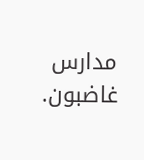مدارس غاضبون.